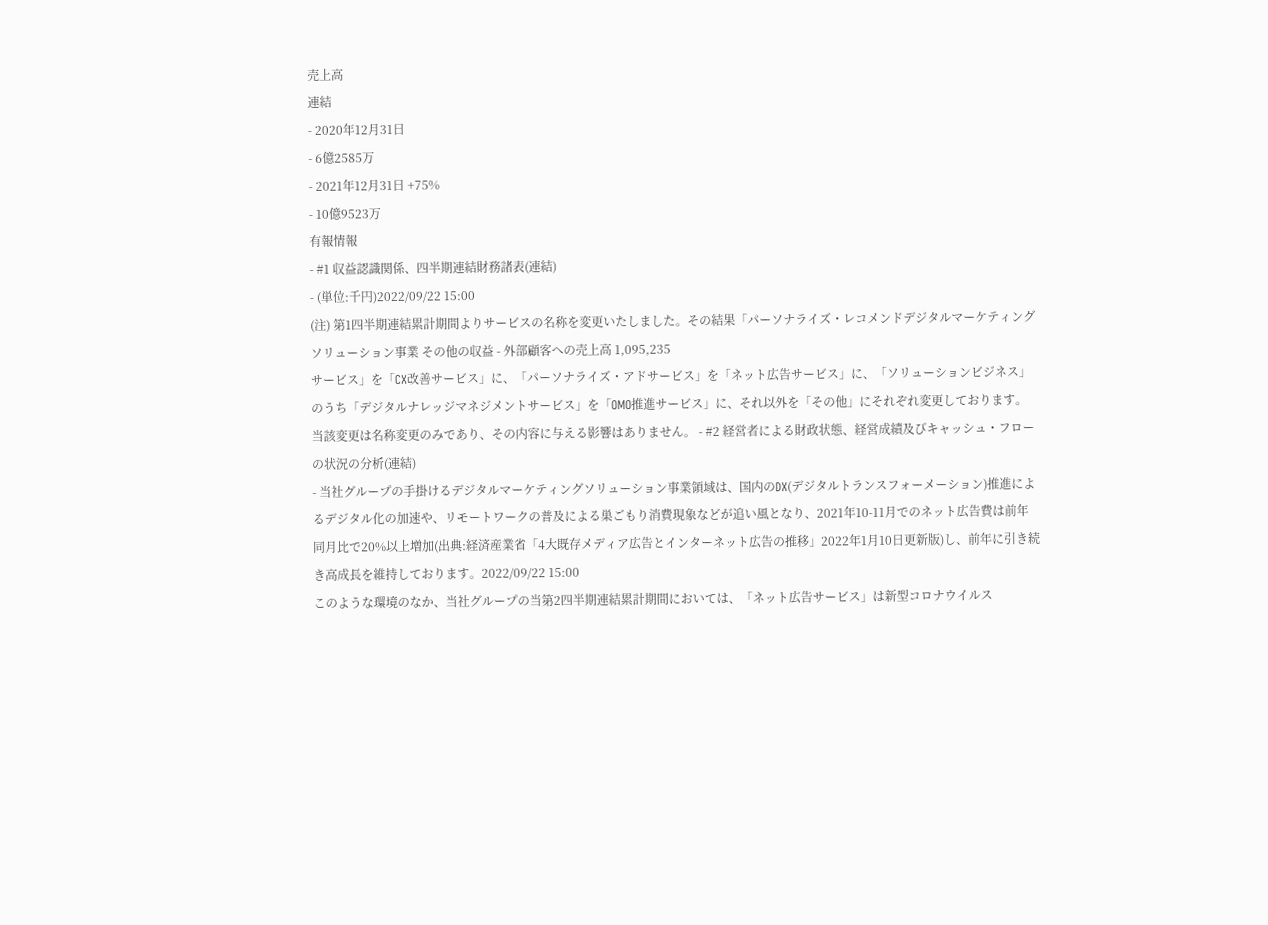売上高
連結
- 2020年12月31日
- 6億2585万
- 2021年12月31日 +75%
- 10億9523万
有報情報
- #1 収益認識関係、四半期連結財務諸表(連結)
- (単位:千円)2022/09/22 15:00
(注) 第1四半期連結累計期間よりサービスの名称を変更いたしました。その結果「パーソナライズ・レコメンドデジタルマーケティングソリューション事業 その他の収益 - 外部顧客への売上高 1,095,235
サービス」を「CX改善サービス」に、「パーソナライズ・アドサービス」を「ネット広告サービス」に、「ソリューションビジネス」のうち「デジタルナレッジマネジメントサービス」を「OMO推進サービス」に、それ以外を「その他」にそれぞれ変更しております。当該変更は名称変更のみであり、その内容に与える影響はありません。 - #2 経営者による財政状態、経営成績及びキャッシュ・フローの状況の分析(連結)
- 当社グループの手掛けるデジタルマーケティングソリューション事業領域は、国内のDX(デジタルトランスフォーメーション)推進によるデジタル化の加速や、リモートワークの普及による巣ごもり消費現象などが追い風となり、2021年10-11月でのネット広告費は前年同月比で20%以上増加(出典:経済産業省「4大既存メディア広告とインターネット広告の推移」2022年1月10日更新版)し、前年に引き続き高成長を維持しております。2022/09/22 15:00
このような環境のなか、当社グループの当第2四半期連結累計期間においては、「ネット広告サービス」は新型コロナウイルス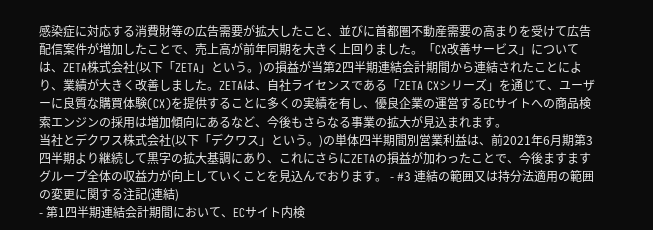感染症に対応する消費財等の広告需要が拡大したこと、並びに首都圏不動産需要の高まりを受けて広告配信案件が増加したことで、売上高が前年同期を大きく上回りました。「CX改善サービス」については、ZETA株式会社(以下「ZETA」という。)の損益が当第2四半期連結会計期間から連結されたことにより、業績が大きく改善しました。ZETAは、自社ライセンスである「ZETA CXシリーズ」を通じて、ユーザーに良質な購買体験(CX)を提供することに多くの実績を有し、優良企業の運営するECサイトへの商品検索エンジンの採用は増加傾向にあるなど、今後もさらなる事業の拡大が見込まれます。
当社とデクワス株式会社(以下「デクワス」という。)の単体四半期間別営業利益は、前2021年6月期第3四半期より継続して黒字の拡大基調にあり、これにさらにZETAの損益が加わったことで、今後ますますグループ全体の収益力が向上していくことを見込んでおります。 - #3 連結の範囲又は持分法適用の範囲の変更に関する注記(連結)
- 第1四半期連結会計期間において、ECサイト内検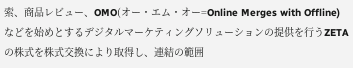索、商品レビュー、OMO(オー・エム・オー=Online Merges with Offline)などを始めとするデジタルマーケティングソリューションの提供を行うZETAの株式を株式交換により取得し、連結の範囲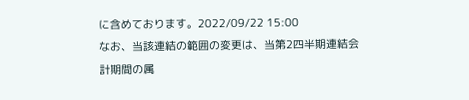に含めております。2022/09/22 15:00
なお、当該連結の範囲の変更は、当第2四半期連結会計期間の属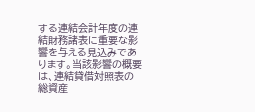する連結会計年度の連結財務諸表に重要な影響を与える見込みであります。当該影響の概要は、連結貸借対照表の総資産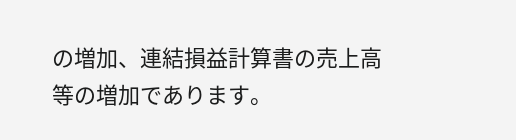の増加、連結損益計算書の売上高等の増加であります。